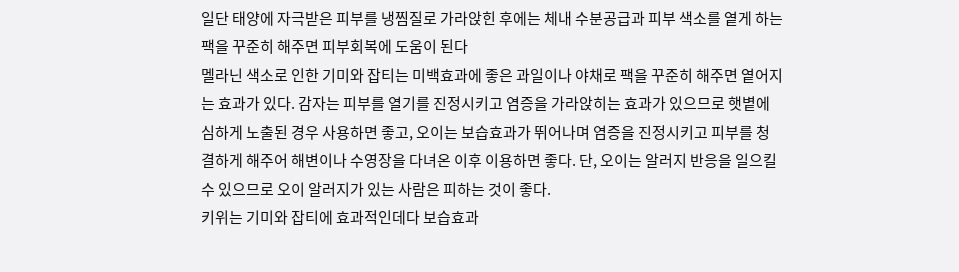일단 태양에 자극받은 피부를 냉찜질로 가라앉힌 후에는 체내 수분공급과 피부 색소를 옅게 하는 팩을 꾸준히 해주면 피부회복에 도움이 된다
멜라닌 색소로 인한 기미와 잡티는 미백효과에 좋은 과일이나 야채로 팩을 꾸준히 해주면 옅어지는 효과가 있다. 감자는 피부를 열기를 진정시키고 염증을 가라앉히는 효과가 있으므로 햇볕에 심하게 노출된 경우 사용하면 좋고, 오이는 보습효과가 뛰어나며 염증을 진정시키고 피부를 청결하게 해주어 해변이나 수영장을 다녀온 이후 이용하면 좋다. 단, 오이는 알러지 반응을 일으킬 수 있으므로 오이 알러지가 있는 사람은 피하는 것이 좋다.
키위는 기미와 잡티에 효과적인데다 보습효과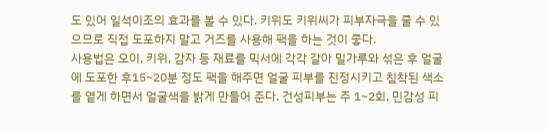도 있어 일석이조의 효과를 볼 수 있다. 키위도 키위씨가 피부자극을 줄 수 있으므로 직접 도포하지 말고 거즈를 사용해 팩을 하는 것이 좋다.
사용법은 오이, 키위, 감자 등 재료를 믹서에 각각 갈아 밀가루와 섞은 후 얼굴에 도포한 후15~20분 정도 팩을 해주면 얼굴 피부를 진정시키고 침착된 색소를 옅게 하면서 얼굴색을 밝게 만들어 준다. 건성피부는 주 1~2회, 민감성 피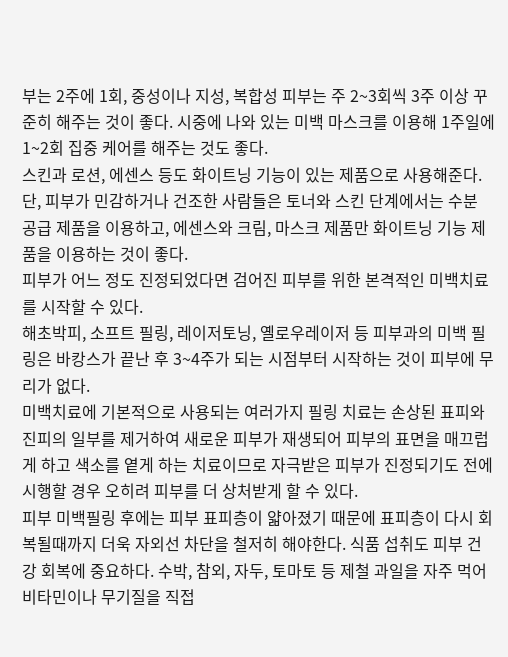부는 2주에 1회, 중성이나 지성, 복합성 피부는 주 2~3회씩 3주 이상 꾸준히 해주는 것이 좋다. 시중에 나와 있는 미백 마스크를 이용해 1주일에 1~2회 집중 케어를 해주는 것도 좋다.
스킨과 로션, 에센스 등도 화이트닝 기능이 있는 제품으로 사용해준다. 단, 피부가 민감하거나 건조한 사람들은 토너와 스킨 단계에서는 수분 공급 제품을 이용하고, 에센스와 크림, 마스크 제품만 화이트닝 기능 제품을 이용하는 것이 좋다.
피부가 어느 정도 진정되었다면 검어진 피부를 위한 본격적인 미백치료를 시작할 수 있다.
해초박피, 소프트 필링, 레이저토닝, 옐로우레이저 등 피부과의 미백 필링은 바캉스가 끝난 후 3~4주가 되는 시점부터 시작하는 것이 피부에 무리가 없다.
미백치료에 기본적으로 사용되는 여러가지 필링 치료는 손상된 표피와 진피의 일부를 제거하여 새로운 피부가 재생되어 피부의 표면을 매끄럽게 하고 색소를 옅게 하는 치료이므로 자극받은 피부가 진정되기도 전에 시행할 경우 오히려 피부를 더 상처받게 할 수 있다.
피부 미백필링 후에는 피부 표피층이 얇아졌기 때문에 표피층이 다시 회복될때까지 더욱 자외선 차단을 철저히 해야한다. 식품 섭취도 피부 건강 회복에 중요하다. 수박, 참외, 자두, 토마토 등 제철 과일을 자주 먹어 비타민이나 무기질을 직접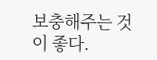보충해주는 것이 좋다.